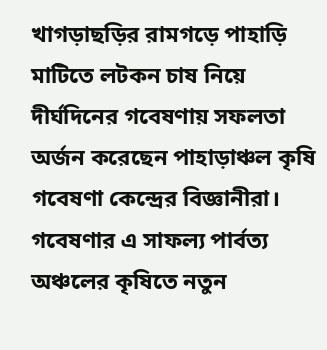খাগড়াছড়ির রামগড়ে পাহাড়ি মাটিতে লটকন চাষ নিয়ে দীর্ঘদিনের গবেষণায় সফলতা অর্জন করেছেন পাহাড়াঞ্চল কৃষি গবেষণা কেন্দ্রের বিজ্ঞানীরা। গবেষণার এ সাফল্য পার্বত্য অঞ্চলের কৃষিতে নতুন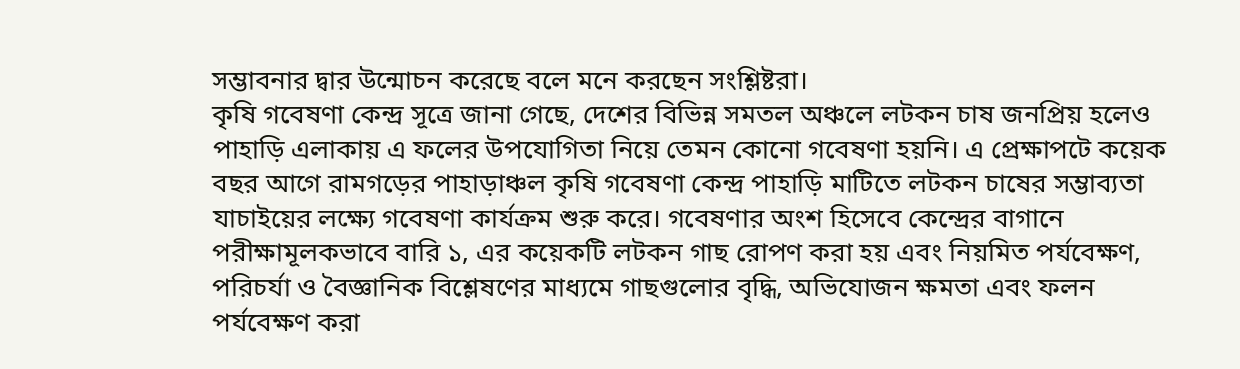সম্ভাবনার দ্বার উন্মোচন করেছে বলে মনে করছেন সংশ্লিষ্টরা।
কৃষি গবেষণা কেন্দ্র সূত্রে জানা গেছে, দেশের বিভিন্ন সমতল অঞ্চলে লটকন চাষ জনপ্রিয় হলেও পাহাড়ি এলাকায় এ ফলের উপযোগিতা নিয়ে তেমন কোনো গবেষণা হয়নি। এ প্রেক্ষাপটে কয়েক বছর আগে রামগড়ের পাহাড়াঞ্চল কৃষি গবেষণা কেন্দ্র পাহাড়ি মাটিতে লটকন চাষের সম্ভাব্যতা যাচাইয়ের লক্ষ্যে গবেষণা কার্যক্রম শুরু করে। গবেষণার অংশ হিসেবে কেন্দ্রের বাগানে পরীক্ষামূলকভাবে বারি ১, এর কয়েকটি লটকন গাছ রোপণ করা হয় এবং নিয়মিত পর্যবেক্ষণ, পরিচর্যা ও বৈজ্ঞানিক বিশ্লেষণের মাধ্যমে গাছগুলোর বৃদ্ধি, অভিযোজন ক্ষমতা এবং ফলন পর্যবেক্ষণ করা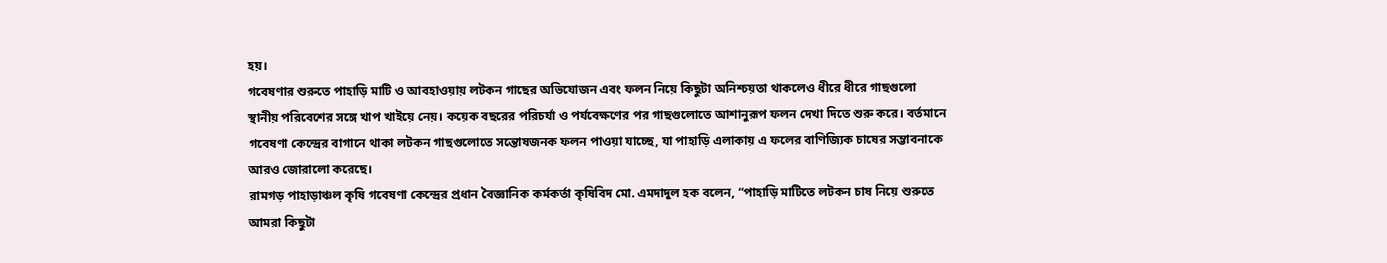হয়।
গবেষণার শুরুতে পাহাড়ি মাটি ও আবহাওয়ায় লটকন গাছের অভিযোজন এবং ফলন নিয়ে কিছুটা অনিশ্চয়তা থাকলেও ধীরে ধীরে গাছগুলো স্থানীয় পরিবেশের সঙ্গে খাপ খাইয়ে নেয়। কয়েক বছরের পরিচর্যা ও পর্যবেক্ষণের পর গাছগুলোতে আশানুরূপ ফলন দেখা দিতে শুরু করে। বর্তমানে গবেষণা কেন্দ্রের বাগানে থাকা লটকন গাছগুলোতে সন্তোষজনক ফলন পাওয়া যাচ্ছে, যা পাহাড়ি এলাকায় এ ফলের বাণিজ্যিক চাষের সম্ভাবনাকে আরও জোরালো করেছে।
রামগড় পাহাড়াঞ্চল কৃষি গবেষণা কেন্দ্রের প্রধান বৈজ্ঞানিক কর্মকর্তা কৃষিবিদ মো. এমদাদুল হক বলেন, “পাহাড়ি মাটিতে লটকন চাষ নিয়ে শুরুতে আমরা কিছুটা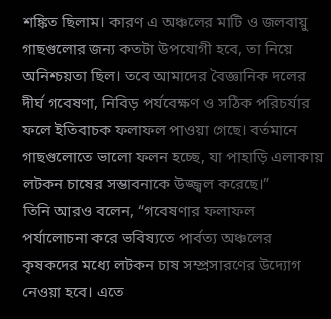শঙ্কিত ছিলাম। কারণ এ অঞ্চলের মাটি ও জলবায়ু গাছগুলোর জন্য কতটা উপযোগী হবে, তা নিয়ে অনিশ্চয়তা ছিল। তবে আমাদের বৈজ্ঞানিক দলের দীর্ঘ গবেষণা, নিবিড় পর্যবেক্ষণ ও সঠিক পরিচর্যার ফলে ইতিবাচক ফলাফল পাওয়া গেছে। বর্তমানে গাছগুলোতে ভালো ফলন হচ্ছে, যা পাহাড়ি এলাকায় লটকন চাষের সম্ভাবনাকে উজ্জ্বল করেছে।”
তিনি আরও বলেন, “গবেষণার ফলাফল পর্যালোচনা করে ভবিষ্যতে পার্বত্য অঞ্চলের কৃষকদের মধ্যে লটকন চাষ সম্প্রসারণের উদ্যোগ নেওয়া হবে। এতে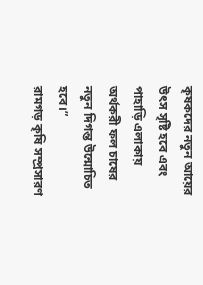কৃষকদের নতুন আয়ের উৎস সৃষ্টি হবে এবং পাহাড়ি এলাকায় অর্থকরী ফল চাষের নতুন দিগন্ত উন্মোচিত হবে।”
রামগড় কৃষি সম্প্রসারণ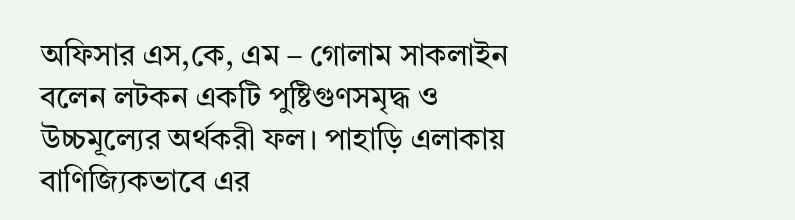অফিসার এস,কে, এম – গোলাম সাকলাইন বলেন লটকন একটি পুষ্টিগুণসমৃদ্ধ ও উচ্চমূল্যের অর্থকরী ফল। পাহাড়ি এলাকায় বাণিজ্যিকভাবে এর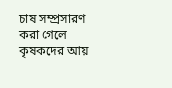চাষ সম্প্রসারণ করা গেলে কৃষকদের আয়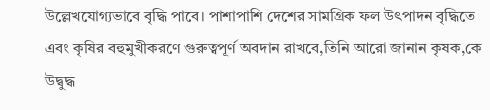উল্লেখযোগ্যভাবে বৃদ্ধি পাবে। পাশাপাশি দেশের সামগ্রিক ফল উৎপাদন বৃদ্ধিতে এবং কৃষির বহুমুখীকরণে গুরুত্বপূর্ণ অবদান রাখবে,তিনি আরো জানান কৃষক,কে উদ্বুদ্ধ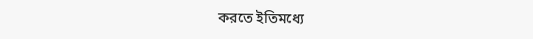করতে ইতিমধ্যে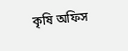কৃষি অফিস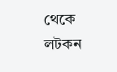থেকে লটকন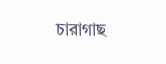চারাগাছ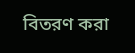বিতরণ করা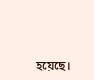হয়েছে।